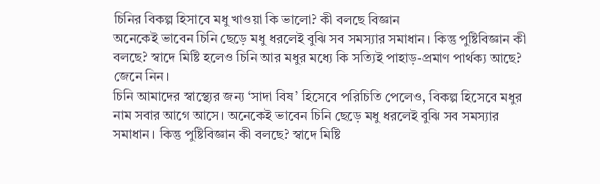চিনির বিকল্প হিসাবে মধু খাওয়া কি ভালো? কী বলছে বিজ্ঞান
অনেকেই ভাবেন চিনি ছেড়ে মধু ধরলেই বুঝি সব সমস্যার সমাধান। কিন্তু পুষ্টিবিজ্ঞান কী বলছে? স্বাদে মিষ্টি হলেও চিনি আর মধুর মধ্যে কি সত্যিই পাহাড়-প্রমাণ পার্থক্য আছে? জেনে নিন।
চিনি আমাদের স্বাস্থ্যের জন্য ‘সাদা বিষ’ হিসেবে পরিচিতি পেলেও, বিকল্প হিসেবে মধুর নাম সবার আগে আসে। অনেকেই ভাবেন চিনি ছেড়ে মধু ধরলেই বুঝি সব সমস্যার সমাধান। কিন্তু পুষ্টিবিজ্ঞান কী বলছে? স্বাদে মিষ্টি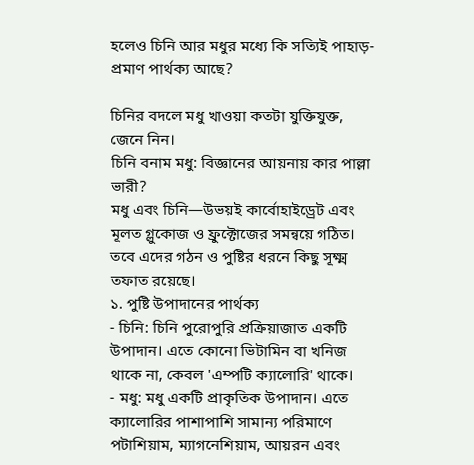হলেও চিনি আর মধুর মধ্যে কি সত্যিই পাহাড়-প্রমাণ পার্থক্য আছে?

চিনির বদলে মধু খাওয়া কতটা যুক্তিযুক্ত, জেনে নিন।
চিনি বনাম মধু: বিজ্ঞানের আয়নায় কার পাল্লা ভারী?
মধু এবং চিনি—উভয়ই কার্বোহাইড্রেট এবং মূলত গ্লুকোজ ও ফ্রুক্টোজের সমন্বয়ে গঠিত। তবে এদের গঠন ও পুষ্টির ধরনে কিছু সূক্ষ্ম তফাত রয়েছে।
১. পুষ্টি উপাদানের পার্থক্য
- চিনি: চিনি পুরোপুরি প্রক্রিয়াজাত একটি উপাদান। এতে কোনো ভিটামিন বা খনিজ থাকে না, কেবল 'এম্পটি ক্যালোরি' থাকে।
- মধু: মধু একটি প্রাকৃতিক উপাদান। এতে ক্যালোরির পাশাপাশি সামান্য পরিমাণে পটাশিয়াম, ম্যাগনেশিয়াম, আয়রন এবং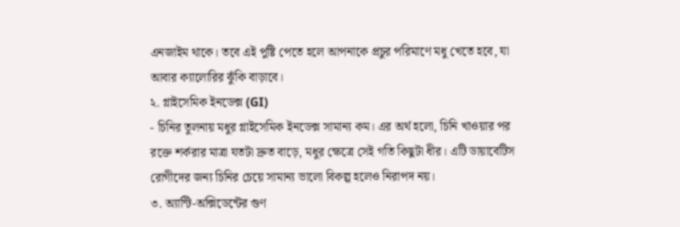এনজাইম থাকে। তবে এই পুষ্টি পেতে হলে আপনাকে প্রচুর পরিমাণে মধু খেতে হবে, যা আবার ক্যালোরির ঝুঁকি বাড়াবে।
২. গ্লাইসেমিক ইনডেক্স (GI)
- চিনির তুলনায় মধুর গ্লাইসেমিক ইনডেক্স সামান্য কম। এর অর্থ হলো, চিনি খাওয়ার পর রক্তে শর্করার মাত্রা যতটা দ্রুত বাড়ে, মধুর ক্ষেত্রে সেই গতি কিছুটা ধীর। এটি ডায়াবেটিস রোগীদের জন্য চিনির চেয়ে সামান্য ভালো বিকল্প হলেও নিরাপদ নয়।
৩. অ্যান্টি-অক্সিডেন্টের গুণ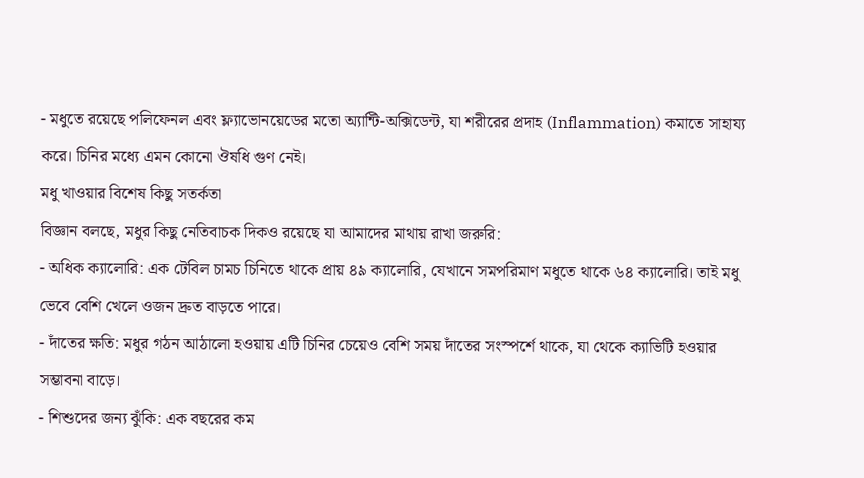- মধুতে রয়েছে পলিফেনল এবং ফ্ল্যাভোনয়েডের মতো অ্যান্টি-অক্সিডেন্ট, যা শরীরের প্রদাহ (Inflammation) কমাতে সাহায্য করে। চিনির মধ্যে এমন কোনো ঔষধি গুণ নেই।
মধু খাওয়ার বিশেষ কিছু সতর্কতা
বিজ্ঞান বলছে, মধুর কিছু নেতিবাচক দিকও রয়েছে যা আমাদের মাথায় রাখা জরুরি:
- অধিক ক্যালোরি: এক টেবিল চামচ চিনিতে থাকে প্রায় ৪৯ ক্যালোরি, যেখানে সমপরিমাণ মধুতে থাকে ৬৪ ক্যালোরি। তাই মধু ভেবে বেশি খেলে ওজন দ্রুত বাড়তে পারে।
- দাঁতের ক্ষতি: মধুর গঠন আঠালো হওয়ায় এটি চিনির চেয়েও বেশি সময় দাঁতের সংস্পর্শে থাকে, যা থেকে ক্যাভিটি হওয়ার সম্ভাবনা বাড়ে।
- শিশুদের জন্য ঝুঁকি: এক বছরের কম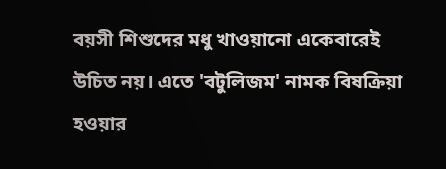বয়সী শিশুদের মধু খাওয়ানো একেবারেই উচিত নয়। এতে 'বটুলিজম' নামক বিষক্রিয়া হওয়ার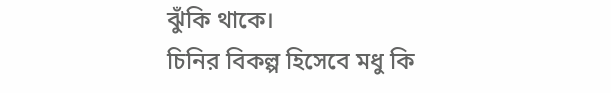ঝুঁকি থাকে।
চিনির বিকল্প হিসেবে মধু কি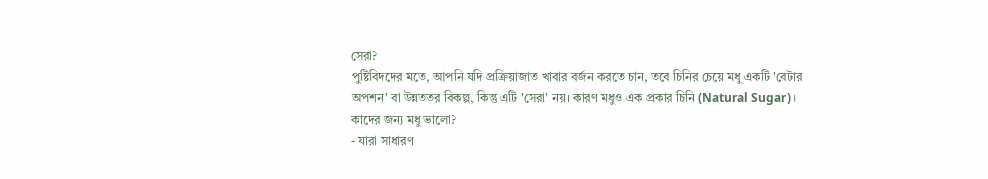সেরা?
পুষ্টিবিদদের মতে, আপনি যদি প্রক্রিয়াজাত খাবার বর্জন করতে চান, তবে চিনির চেয়ে মধু একটি 'বেটার অপশন' বা উন্নততর বিকল্প, কিন্তু এটি 'সেরা' নয়। কারণ মধুও এক প্রকার চিনি (Natural Sugar)।
কাদের জন্য মধু ভালো?
- যারা সাধারণ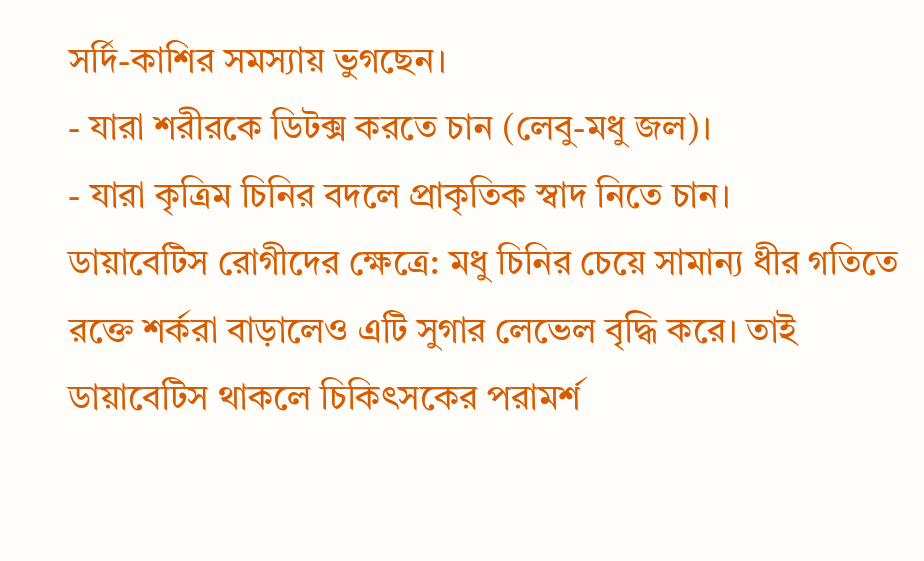সর্দি-কাশির সমস্যায় ভুগছেন।
- যারা শরীরকে ডিটক্স করতে চান (লেবু-মধু জল)।
- যারা কৃত্রিম চিনির বদলে প্রাকৃতিক স্বাদ নিতে চান।
ডায়াবেটিস রোগীদের ক্ষেত্রে: মধু চিনির চেয়ে সামান্য ধীর গতিতে রক্তে শর্করা বাড়ালেও এটি সুগার লেভেল বৃদ্ধি করে। তাই ডায়াবেটিস থাকলে চিকিৎসকের পরামর্শ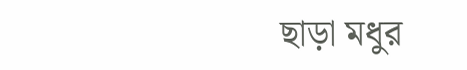ছাড়া মধুর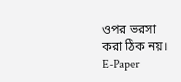ওপর ভরসা করা ঠিক নয়।
E-Paper